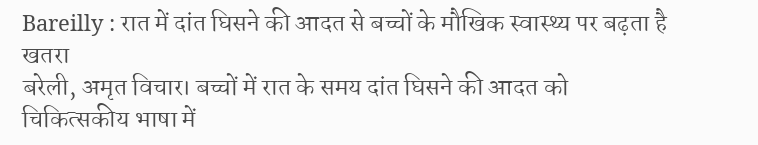Bareilly : रात में दांत घिसने की आदत से बच्चों के मौखिक स्वास्थ्य पर बढ़ता है खतरा
बरेली, अमृत विचार। बच्चों में रात के समय दांत घिसने की आदत को चिकित्सकीय भाषा में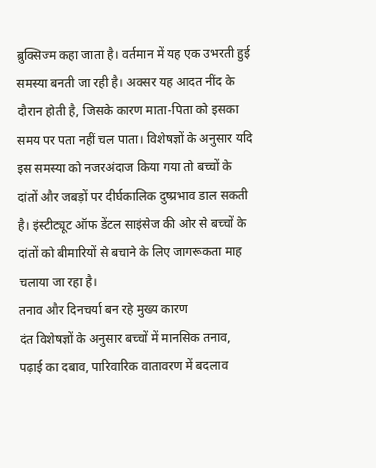ब्रुक्सिज्म कहा जाता है। वर्तमान में यह एक उभरती हुई समस्या बनती जा रही है। अक्सर यह आदत नींद के दौरान होती है, जिसके कारण माता-पिता को इसका समय पर पता नहीं चल पाता। विशेषज्ञों के अनुसार यदि इस समस्या को नजरअंदाज किया गया तो बच्चों के दांतों और जबड़ों पर दीर्घकालिक दुष्प्रभाव डाल सकती है। इंस्टीट्यूट ऑफ डेंटल साइंसेज की ओर से बच्चों के दांतों को बीमारियों से बचाने के लिए जागरूकता माह चलाया जा रहा है।
तनाव और दिनचर्या बन रहे मुख्य कारण
दंत विशेषज्ञों के अनुसार बच्चों में मानसिक तनाव, पढ़ाई का दबाव, पारिवारिक वातावरण में बदलाव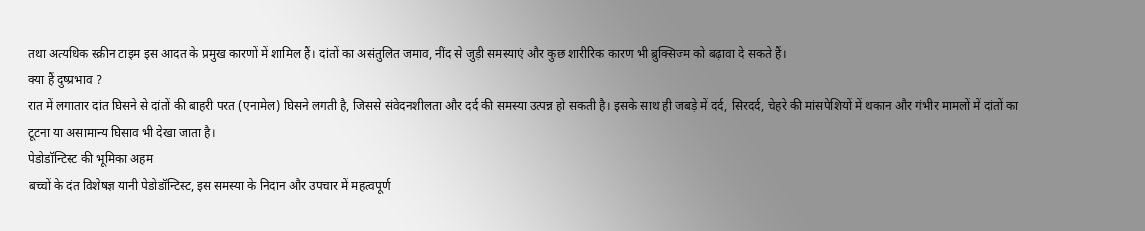तथा अत्यधिक स्क्रीन टाइम इस आदत के प्रमुख कारणों में शामिल हैं। दांतों का असंतुलित जमाव, नींद से जुड़ी समस्याएं और कुछ शारीरिक कारण भी ब्रुक्सिज्म को बढ़ावा दे सकते हैं।
क्या हैं दुष्प्रभाव ?
रात में लगातार दांत घिसने से दांतों की बाहरी परत (एनामेल) घिसने लगती है, जिससे संवेदनशीलता और दर्द की समस्या उत्पन्न हो सकती है। इसके साथ ही जबड़े में दर्द, सिरदर्द, चेहरे की मांसपेशियों में थकान और गंभीर मामलों में दांतों का टूटना या असामान्य घिसाव भी देखा जाता है।
पेडोडॉन्टिस्ट की भूमिका अहम
बच्चों के दंत विशेषज्ञ यानी पेडोडॉन्टिस्ट, इस समस्या के निदान और उपचार में महत्वपूर्ण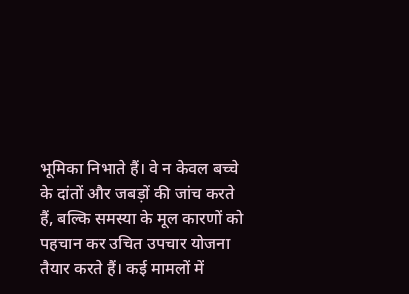भूमिका निभाते हैं। वे न केवल बच्चे के दांतों और जबड़ों की जांच करते हैं, बल्कि समस्या के मूल कारणों को पहचान कर उचित उपचार योजना तैयार करते हैं। कई मामलों में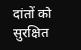दांतों को सुरक्षित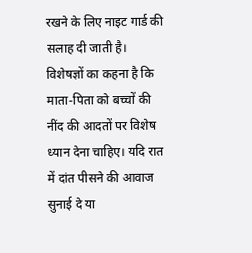रखने के लिए नाइट गार्ड की सलाह दी जाती है। विशेषज्ञों का कहना है कि माता-पिता को बच्चों की नींद की आदतों पर विशेष ध्यान देना चाहिए। यदि रात में दांत पीसने की आवाज सुनाई दे या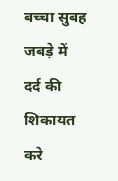बच्चा सुबह जबड़े में दर्द की शिकायत करे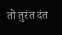तो तुरंत दंत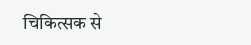चिकित्सक से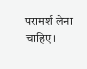परामर्श लेना चाहिए।